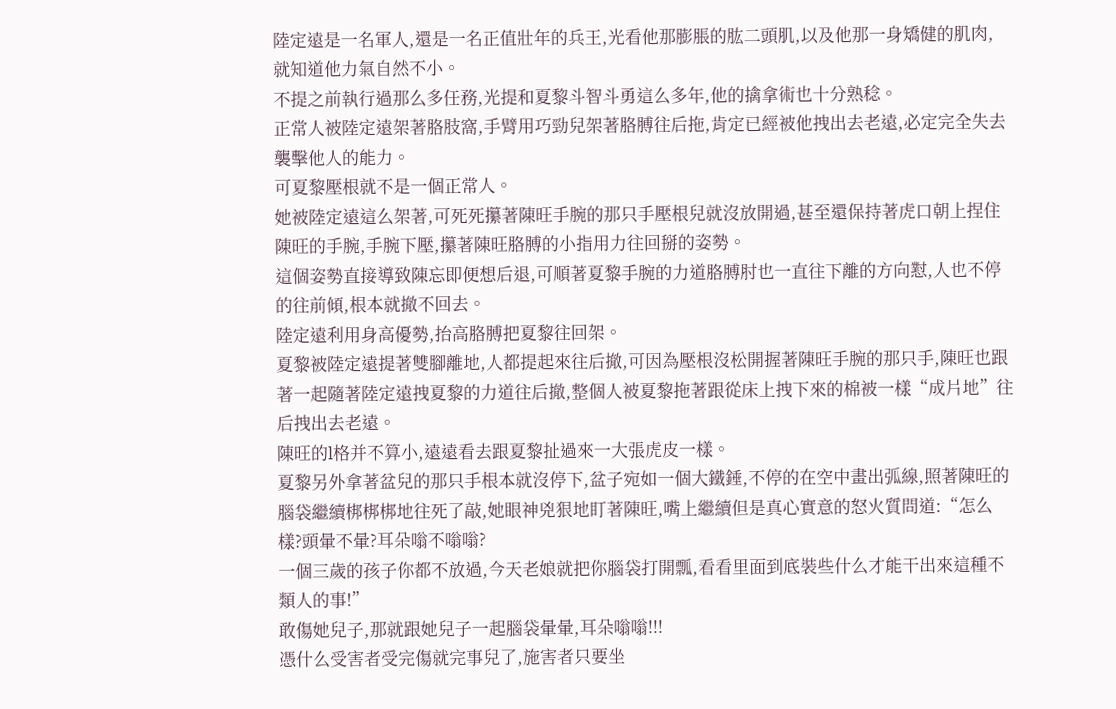陸定遠是一名軍人,還是一名正值壯年的兵王,光看他那膨脹的肱二頭肌,以及他那一身矯健的肌肉,就知道他力氣自然不小。
不提之前執行過那么多任務,光提和夏黎斗智斗勇這么多年,他的擒拿術也十分熟稔。
正常人被陸定遠架著胳肢窩,手臂用巧勁兒架著胳膊往后拖,肯定已經被他拽出去老遠,必定完全失去襲擊他人的能力。
可夏黎壓根就不是一個正常人。
她被陸定遠這么架著,可死死攥著陳旺手腕的那只手壓根兒就沒放開過,甚至還保持著虎口朝上捏住陳旺的手腕,手腕下壓,攥著陳旺胳膊的小指用力往回掰的姿勢。
這個姿勢直接導致陳忘即便想后退,可順著夏黎手腕的力道胳膊肘也一直往下離的方向懟,人也不停的往前傾,根本就撤不回去。
陸定遠利用身高優勢,抬高胳膊把夏黎往回架。
夏黎被陸定遠提著雙腳離地,人都提起來往后撤,可因為壓根沒松開握著陳旺手腕的那只手,陳旺也跟著一起隨著陸定遠拽夏黎的力道往后撤,整個人被夏黎拖著跟從床上拽下來的棉被一樣“成片地”往后拽出去老遠。
陳旺的l格并不算小,遠遠看去跟夏黎扯過來一大張虎皮一樣。
夏黎另外拿著盆兒的那只手根本就沒停下,盆子宛如一個大鐵錘,不停的在空中畫出弧線,照著陳旺的腦袋繼續梆梆梆地往死了敲,她眼神兇狠地盯著陳旺,嘴上繼續但是真心實意的怒火質問道:“怎么樣?頭暈不暈?耳朵嗡不嗡嗡?
一個三歲的孩子你都不放過,今天老娘就把你腦袋打開瓢,看看里面到底裝些什么才能干出來這種不類人的事!”
敢傷她兒子,那就跟她兒子一起腦袋暈暈,耳朵嗡嗡!!!
憑什么受害者受完傷就完事兒了,施害者只要坐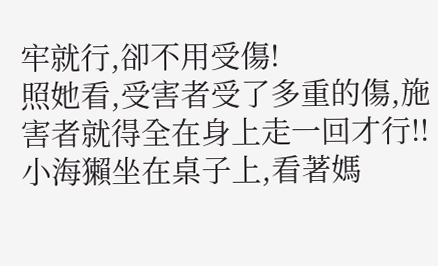牢就行,卻不用受傷!
照她看,受害者受了多重的傷,施害者就得全在身上走一回才行!!
小海獺坐在桌子上,看著媽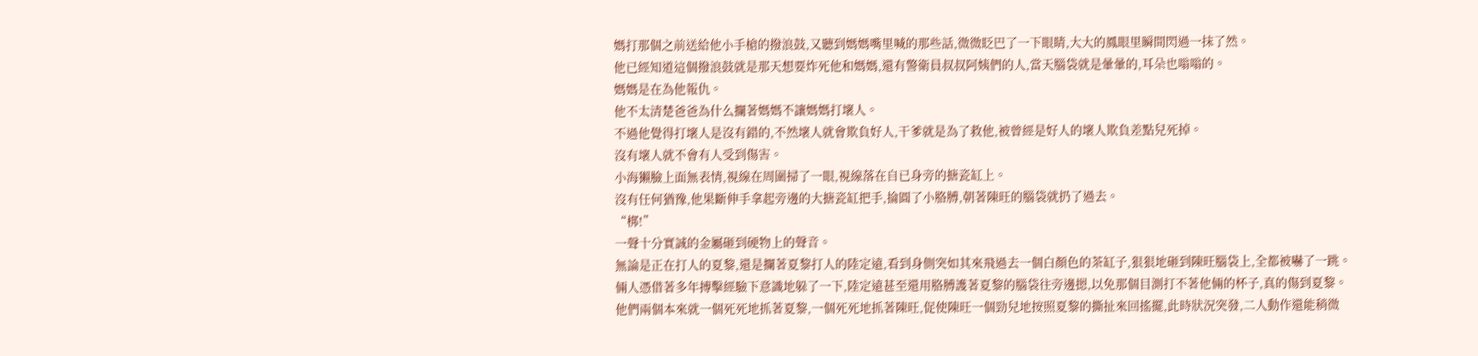媽打那個之前送給他小手槍的撥浪鼓,又聽到媽媽嘴里喊的那些話,微微眨巴了一下眼睛,大大的鳳眼里瞬間閃過一抹了然。
他已經知道這個撥浪鼓就是那天想要炸死他和媽媽,還有警衛員叔叔阿姨們的人,當天腦袋就是暈暈的,耳朵也嗡嗡的。
媽媽是在為他報仇。
他不太清楚爸爸為什么攔著媽媽不讓媽媽打壞人。
不過他覺得打壞人是沒有錯的,不然壞人就會欺負好人,干爹就是為了救他,被曾經是好人的壞人欺負差點兒死掉。
沒有壞人就不會有人受到傷害。
小海獺臉上面無表情,視線在周圍掃了一眼,視線落在自已身旁的搪瓷缸上。
沒有任何猶豫,他果斷伸手拿起旁邊的大搪瓷缸把手,掄圓了小胳膊,朝著陳旺的腦袋就扔了過去。
“梆!”
一聲十分實誠的金屬砸到硬物上的聲音。
無論是正在打人的夏黎,還是攔著夏黎打人的陸定遠,看到身側突如其來飛過去一個白顏色的茶缸子,狠狠地砸到陳旺腦袋上,全都被嚇了一跳。
倆人憑借著多年搏擊經驗下意識地躲了一下,陸定遠甚至還用胳膊護著夏黎的腦袋往旁邊摁,以免那個目測打不著他倆的杯子,真的傷到夏黎。
他們兩個本來就一個死死地抓著夏黎,一個死死地抓著陳旺,促使陳旺一個勁兒地按照夏黎的撕扯來回搖擺,此時狀況突發,二人動作還能稍微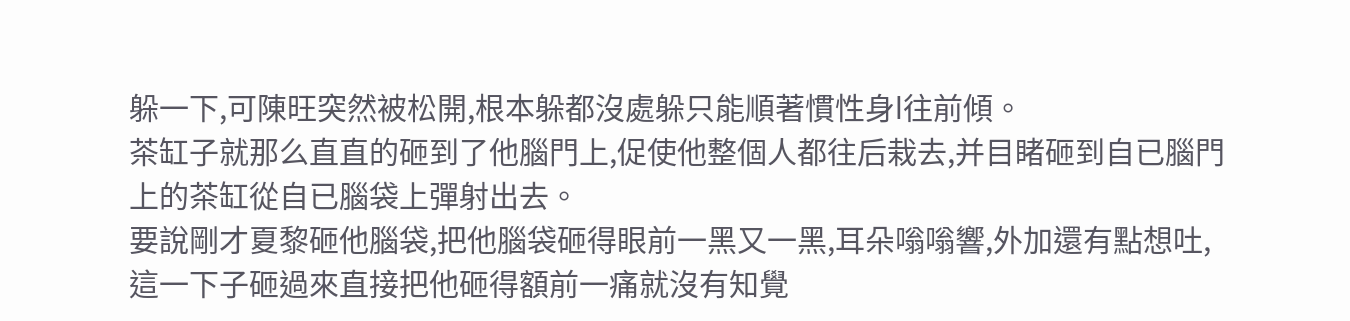躲一下,可陳旺突然被松開,根本躲都沒處躲只能順著慣性身l往前傾。
茶缸子就那么直直的砸到了他腦門上,促使他整個人都往后栽去,并目睹砸到自已腦門上的茶缸從自已腦袋上彈射出去。
要說剛才夏黎砸他腦袋,把他腦袋砸得眼前一黑又一黑,耳朵嗡嗡響,外加還有點想吐,這一下子砸過來直接把他砸得額前一痛就沒有知覺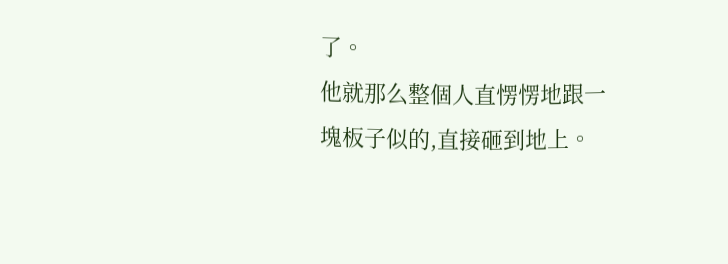了。
他就那么整個人直愣愣地跟一塊板子似的,直接砸到地上。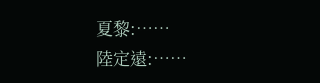夏黎:……
陸定遠:……